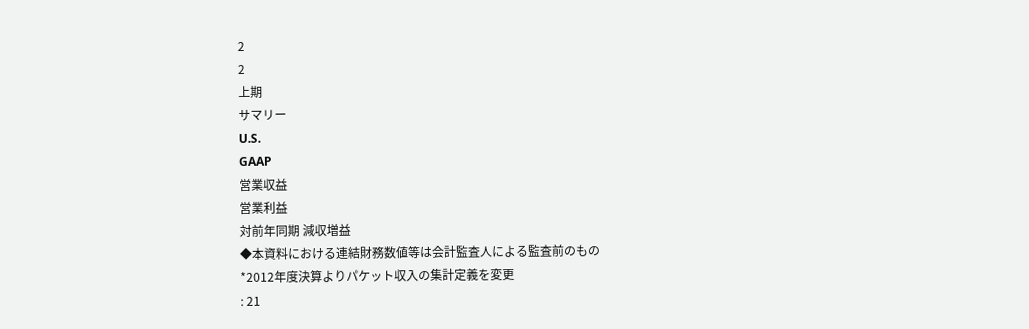2
2
上期
サマリー
U.S.
GAAP
営業収益
営業利益
対前年同期 減収増益
◆本資料における連結財務数値等は会計監査人による監査前のもの
*2012年度決算よりパケット収入の集計定義を変更
: 21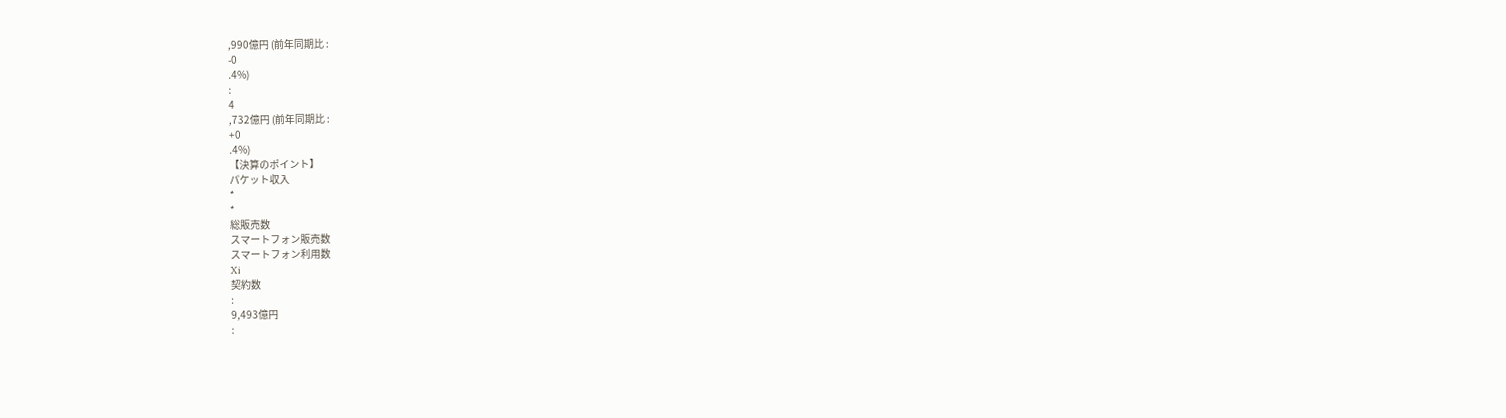,990億円 (前年同期比 :
-0
.4%)
:
4
,732億円 (前年同期比 :
+0
.4%)
【決算のポイント】
パケット収入
*
*
総販売数
スマートフォン販売数
スマートフォン利用数
Xi
契約数
:
9,493億円
: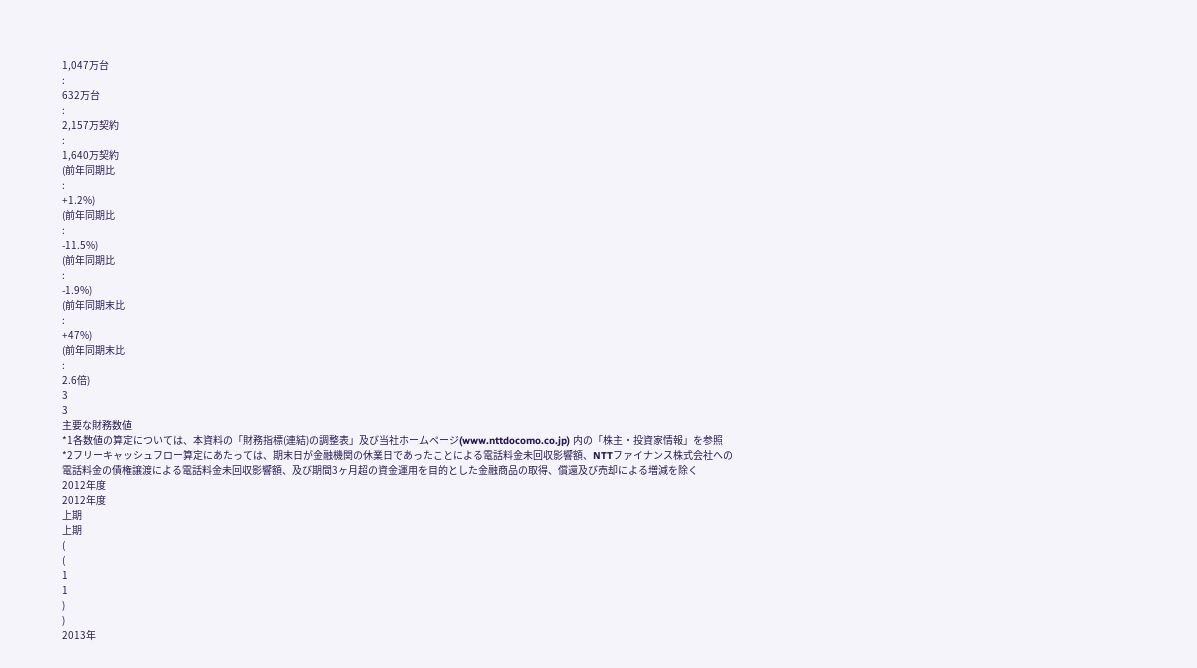1,047万台
:
632万台
:
2,157万契約
:
1,640万契約
(前年同期比
:
+1.2%)
(前年同期比
:
-11.5%)
(前年同期比
:
-1.9%)
(前年同期末比
:
+47%)
(前年同期末比
:
2.6倍)
3
3
主要な財務数値
*1各数値の算定については、本資料の「財務指標(連結)の調整表」及び当社ホームページ(www.nttdocomo.co.jp) 内の「株主・投資家情報」を参照
*2フリーキャッシュフロー算定にあたっては、期末日が金融機関の休業日であったことによる電話料金未回収影響額、NTTファイナンス株式会社への
電話料金の債権譲渡による電話料金未回収影響額、及び期間3ヶ月超の資金運用を目的とした金融商品の取得、償還及び売却による増減を除く
2012年度
2012年度
上期
上期
(
(
1
1
)
)
2013年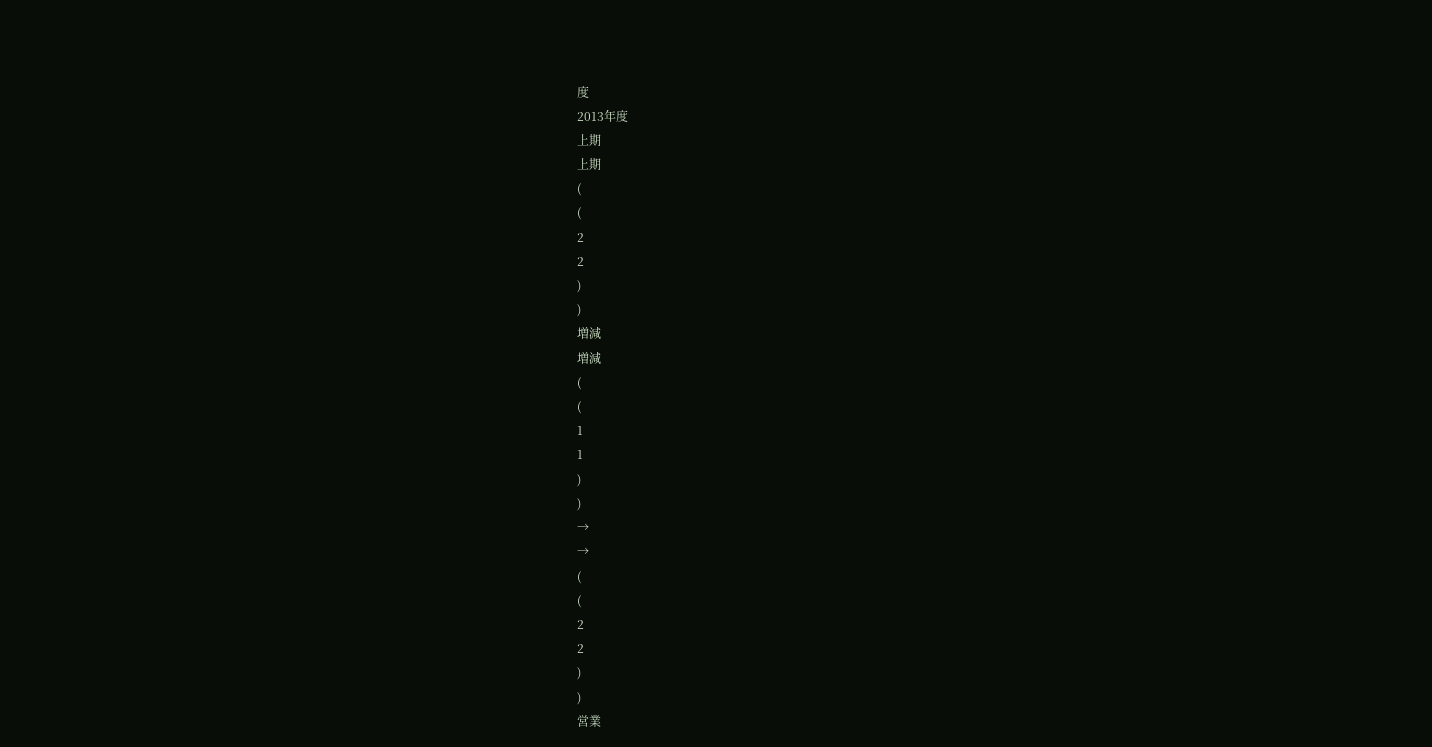度
2013年度
上期
上期
(
(
2
2
)
)
増減
増減
(
(
1
1
)
)
→
→
(
(
2
2
)
)
営業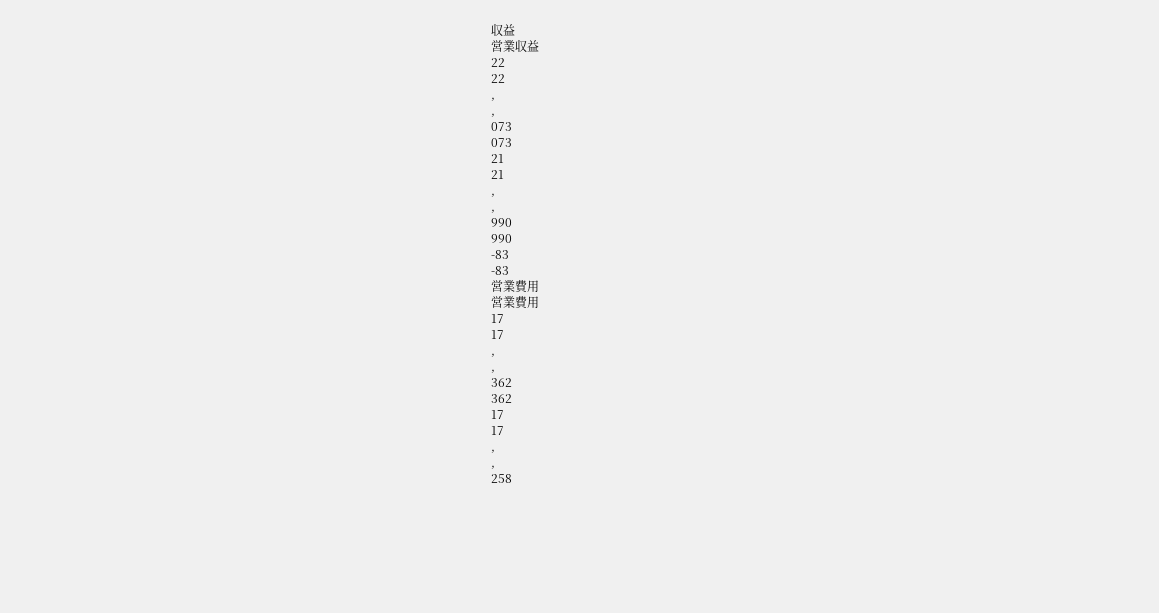収益
営業収益
22
22
,
,
073
073
21
21
,
,
990
990
-83
-83
営業費用
営業費用
17
17
,
,
362
362
17
17
,
,
258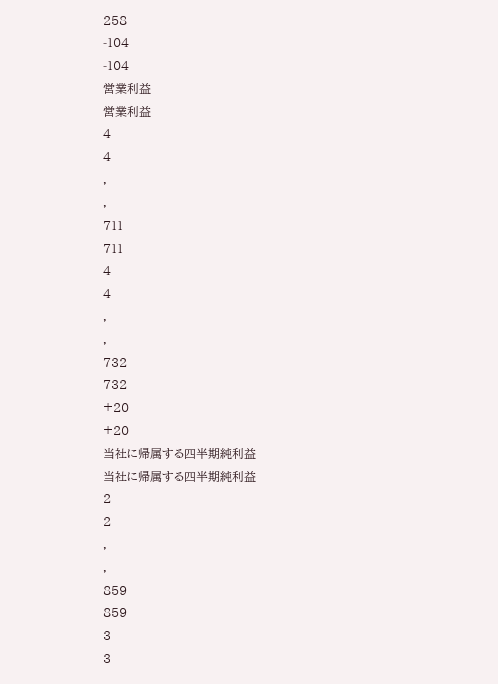258
-104
-104
営業利益
営業利益
4
4
,
,
711
711
4
4
,
,
732
732
+20
+20
当社に帰属する四半期純利益
当社に帰属する四半期純利益
2
2
,
,
859
859
3
3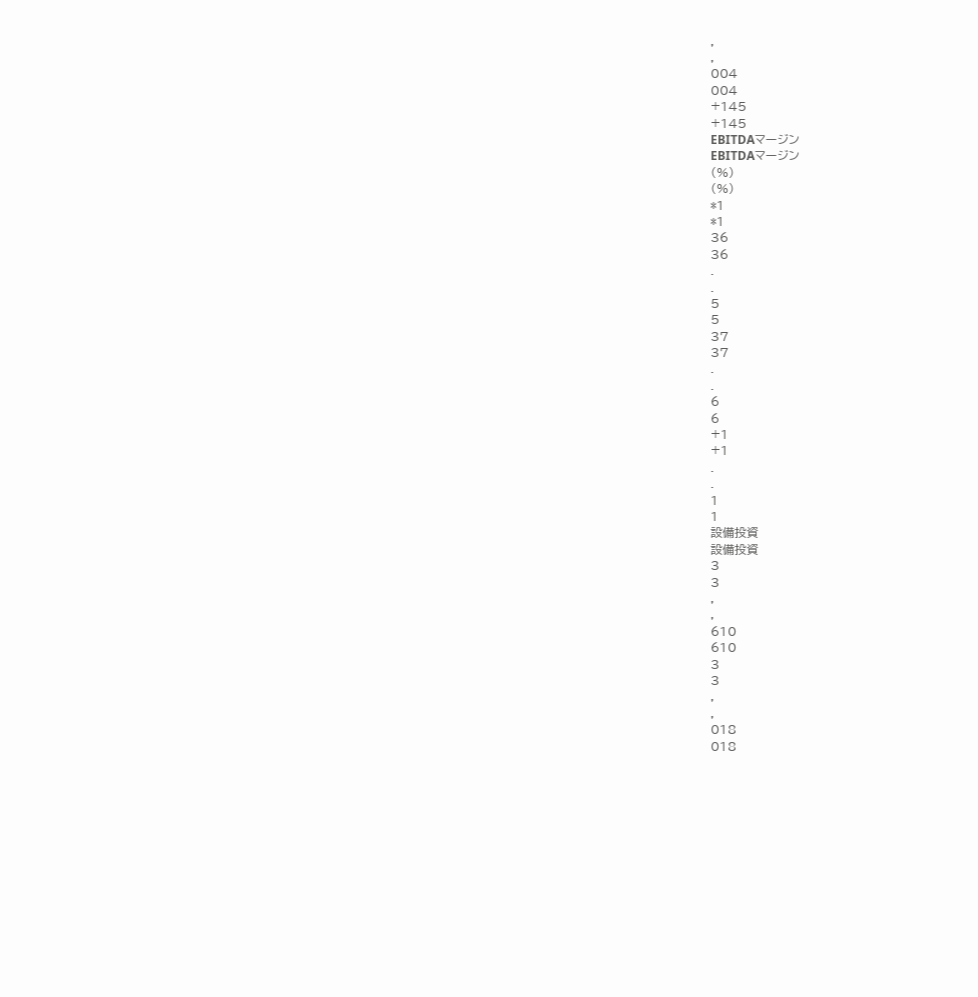,
,
004
004
+145
+145
EBITDAマージン
EBITDAマージン
(%)
(%)
*1
*1
36
36
.
.
5
5
37
37
.
.
6
6
+1
+1
.
.
1
1
設備投資
設備投資
3
3
,
,
610
610
3
3
,
,
018
018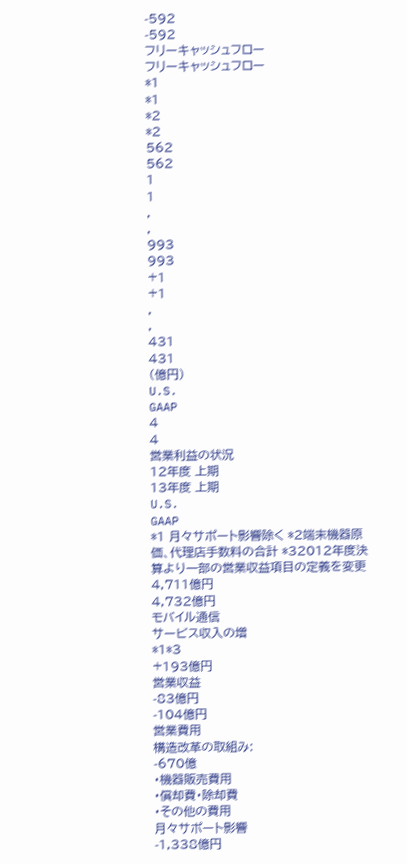-592
-592
フリーキャッシュフロー
フリーキャッシュフロー
*1
*1
*2
*2
562
562
1
1
,
,
993
993
+1
+1
,
,
431
431
(億円)
U.S.
GAAP
4
4
営業利益の状況
12年度 上期
13年度 上期
U.S.
GAAP
*1 月々サポート影響除く *2端末機器原価、代理店手数料の合計 *32012年度決算より一部の営業収益項目の定義を変更
4,711億円
4,732億円
モバイル通信
サービス収入の増
*1*3
+193億円
営業収益
-83億円
-104億円
営業費用
構造改革の取組み:
-670億
・機器販売費用
・償却費・除却費
・その他の費用
月々サポート影響
-1,338億円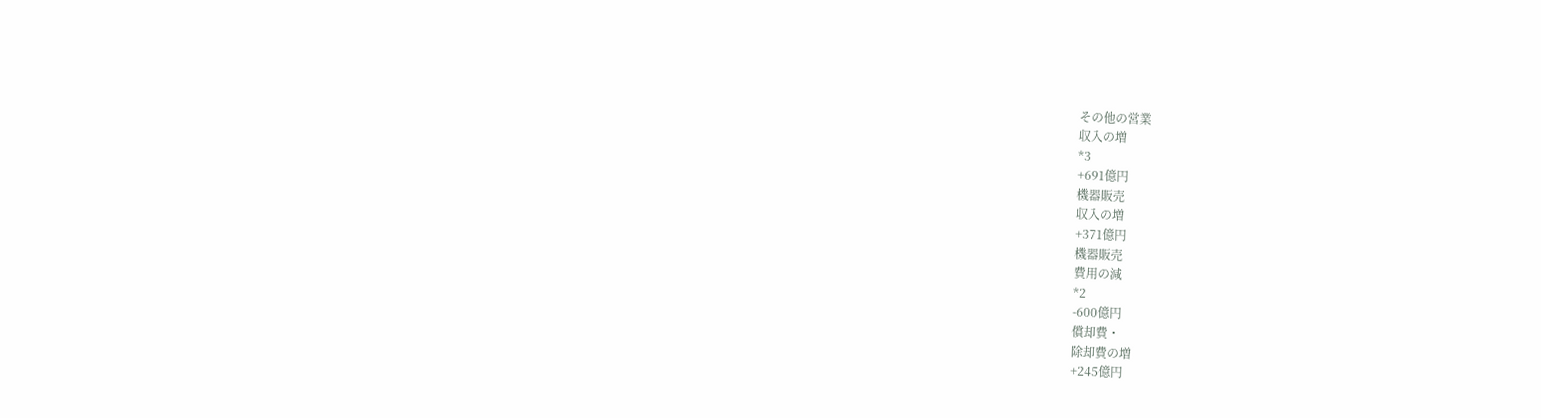その他の営業
収入の増
*3
+691億円
機器販売
収入の増
+371億円
機器販売
費用の減
*2
-600億円
償却費・
除却費の増
+245億円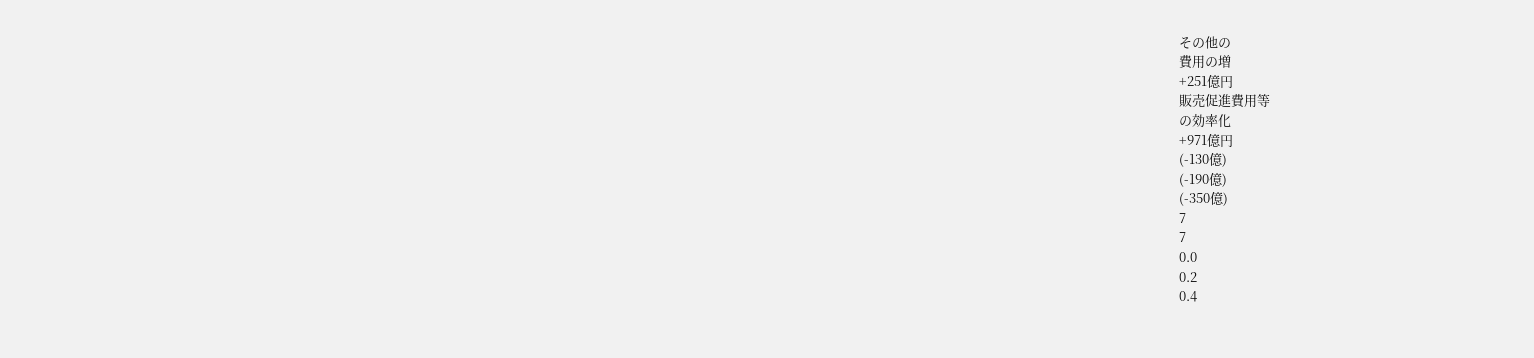その他の
費用の増
+251億円
販売促進費用等
の効率化
+971億円
(-130億)
(-190億)
(-350億)
7
7
0.0
0.2
0.4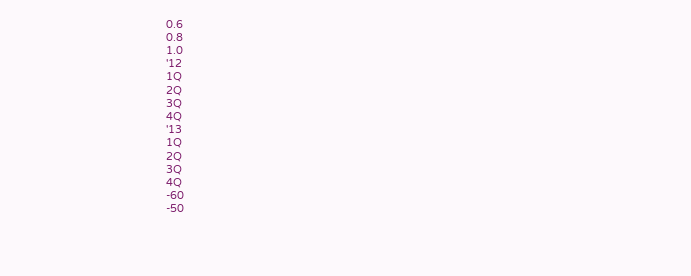0.6
0.8
1.0
'12
1Q
2Q
3Q
4Q
'13
1Q
2Q
3Q
4Q
-60
-50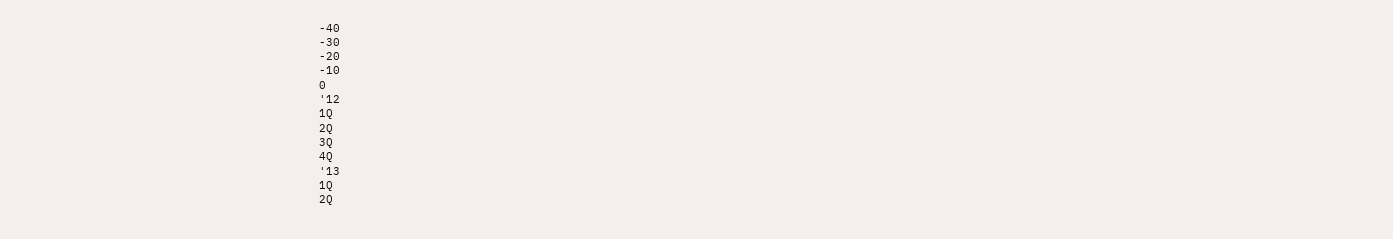-40
-30
-20
-10
0
'12
1Q
2Q
3Q
4Q
'13
1Q
2Q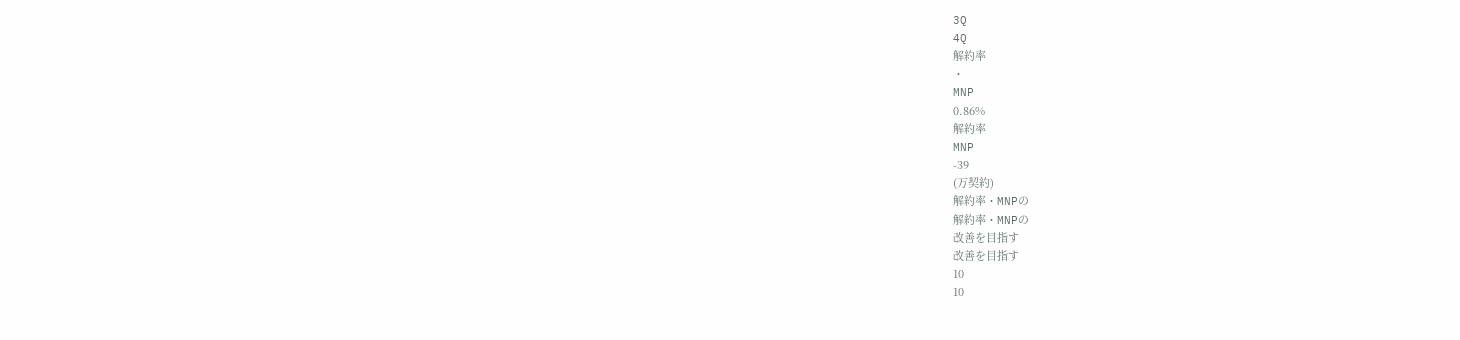3Q
4Q
解約率
・
MNP
0.86%
解約率
MNP
-39
(万契約)
解約率・MNPの
解約率・MNPの
改善を目指す
改善を目指す
10
10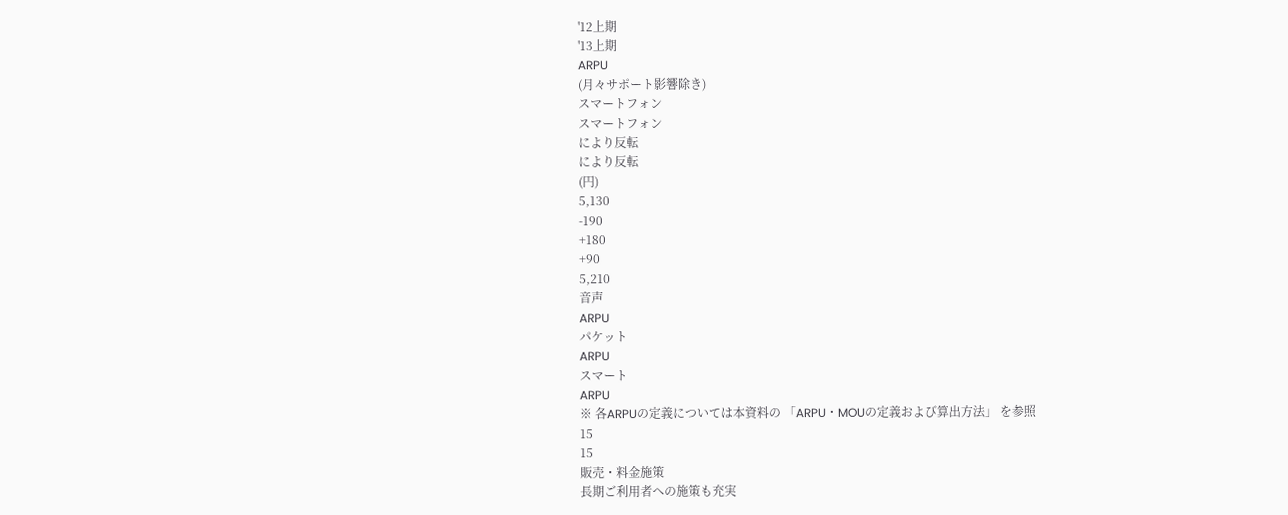'12上期
'13上期
ARPU
(月々サポート影響除き)
スマートフォン
スマートフォン
により反転
により反転
(円)
5,130
-190
+180
+90
5,210
音声
ARPU
パケット
ARPU
スマート
ARPU
※ 各ARPUの定義については本資料の 「ARPU・MOUの定義および算出方法」 を参照
15
15
販売・料金施策
長期ご利用者への施策も充実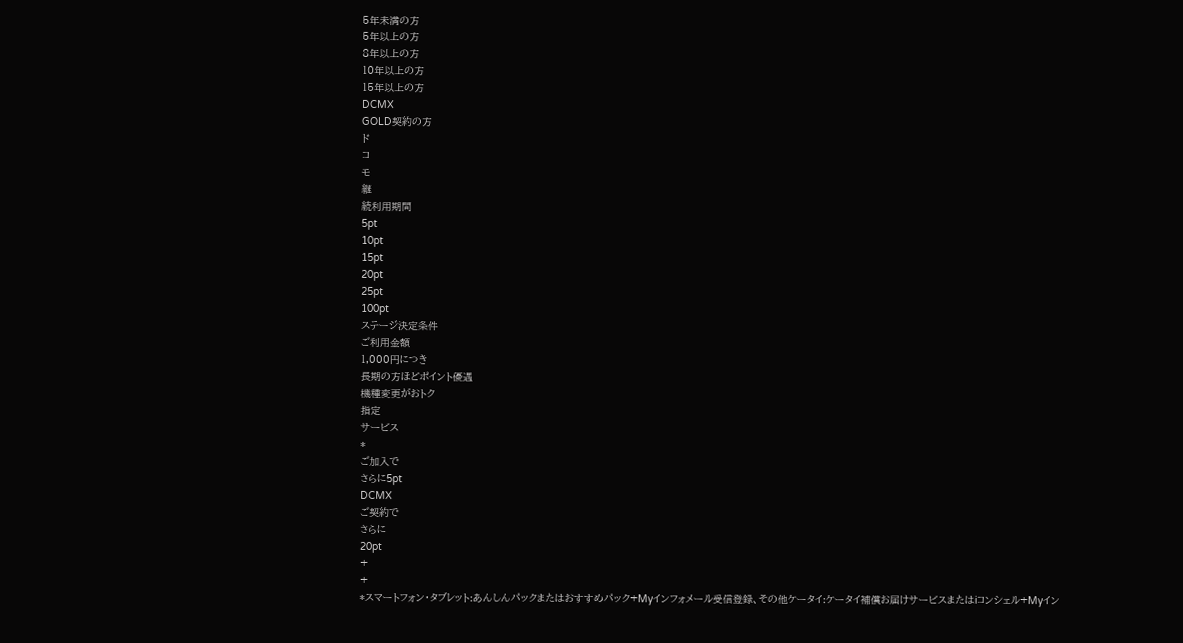5年未満の方
5年以上の方
8年以上の方
10年以上の方
15年以上の方
DCMX
GOLD契約の方
ド
コ
モ
継
続利用期間
5pt
10pt
15pt
20pt
25pt
100pt
ステージ決定条件
ご利用金額
1,000円につき
長期の方ほどポイント優遇
機種変更がおトク
指定
サービス
*
ご加入で
さらに5pt
DCMX
ご契約で
さらに
20pt
+
+
*スマートフォン・タブレット:あんしんパックまたはおすすめパック+Myインフォメール受信登録、その他ケータイ:ケータイ補償お届けサービスまたはiコンシェル+Myイン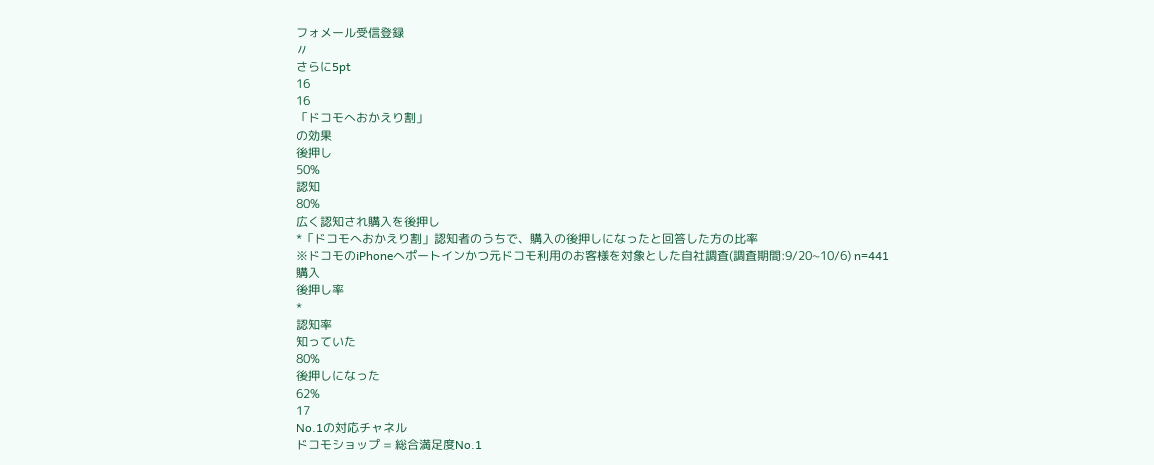フォメール受信登録
〃
さらに5pt
16
16
「ドコモへおかえり割」
の効果
後押し
50%
認知
80%
広く認知され購入を後押し
*「ドコモへおかえり割」認知者のうちで、購入の後押しになったと回答した方の比率
※ドコモのiPhoneへポートインかつ元ドコモ利用のお客様を対象とした自社調査(調査期間:9/20~10/6) n=441
購入
後押し率
*
認知率
知っていた
80%
後押しになった
62%
17
No.1の対応チャネル
ドコモショップ = 総合満足度No.1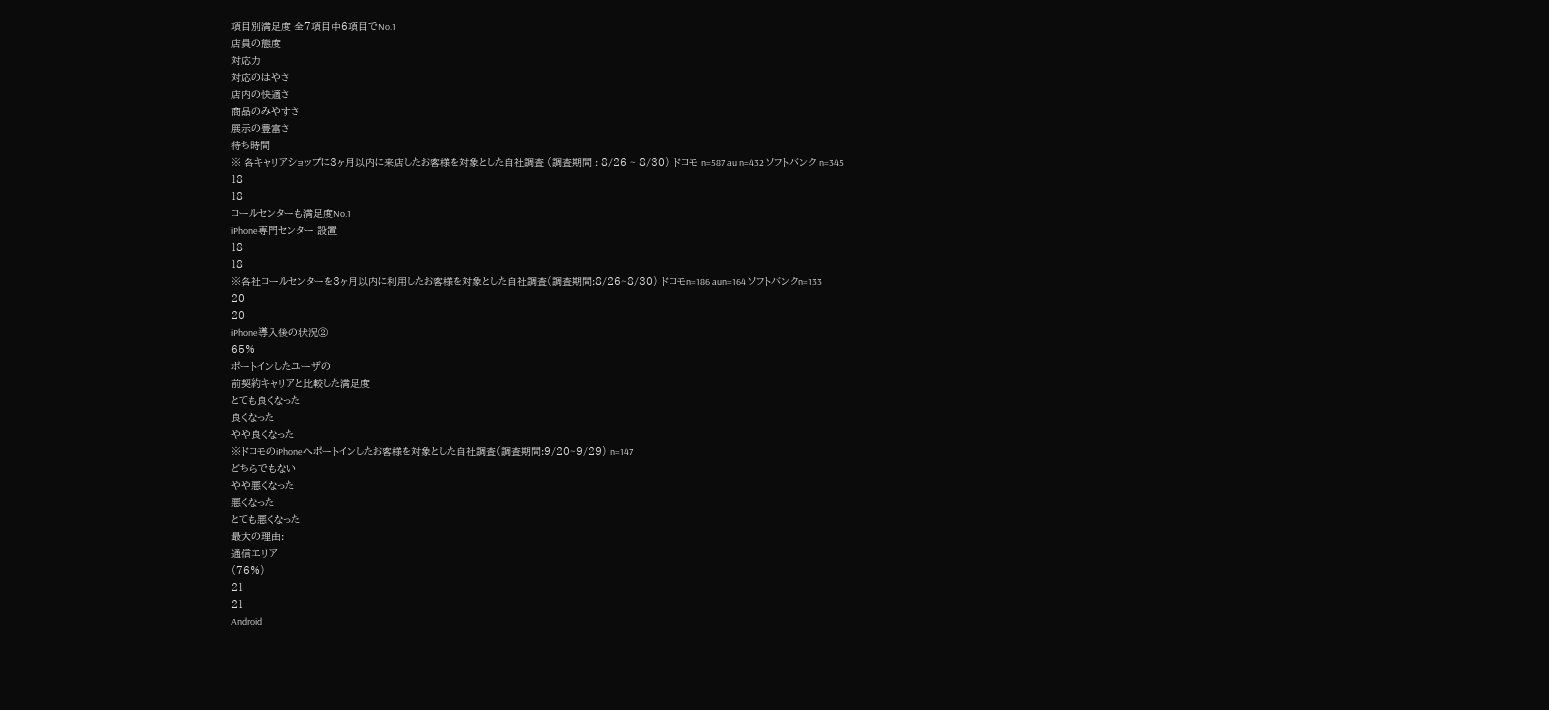項目別満足度 全7項目中6項目でNo.1
店員の態度
対応力
対応のはやさ
店内の快適さ
商品のみやすさ
展示の豊富さ
待ち時間
※ 各キャリアショップに3ヶ月以内に来店したお客様を対象とした自社調査 (調査期間 : 8/26 ~ 8/30) ドコモ n=587 au n=432 ソフトバンク n=345
18
18
コールセンターも満足度No.1
iPhone専門センター 設置
18
18
※各社コールセンターを3ヶ月以内に利用したお客様を対象とした自社調査(調査期間:8/26~8/30) ドコモn=186 aun=164 ソフトバンクn=133
20
20
iPhone導入後の状況②
65%
ポートインしたユーザの
前契約キャリアと比較した満足度
とても良くなった
良くなった
やや良くなった
※ドコモのiPhoneへポートインしたお客様を対象とした自社調査(調査期間:9/20~9/29) n=147
どちらでもない
やや悪くなった
悪くなった
とても悪くなった
最大の理由:
通信エリア
(76%)
21
21
Android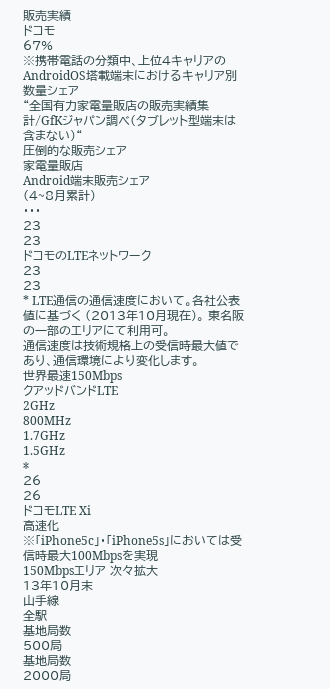販売実績
ドコモ
67%
※携帯電話の分類中、上位4キャリアのAndroidOS塔載端末におけるキャリア別数量シェア
“全国有力家電量販店の販売実績集計/GfKジャパン調べ(タブレット型端末は含まない)“
圧倒的な販売シェア
家電量販店
Android端末販売シェア
(4~8月累計)
・・・
23
23
ドコモのLTEネットワーク
23
23
* LTE通信の通信速度において。各社公表値に基づく (2013年10月現在)。 東名阪の一部のエリアにて利用可。
通信速度は技術規格上の受信時最大値であり、通信環境により変化します。
世界最速150Mbps
クアッドバンドLTE
2GHz
800MHz
1.7GHz
1.5GHz
*
26
26
ドコモLTE Xi
高速化
※「iPhone5c」・「iPhone5s」においては受信時最大100Mbpsを実現
150Mbpsエリア 次々拡大
13年10月末
山手線
全駅
基地局数
500局
基地局数
2000局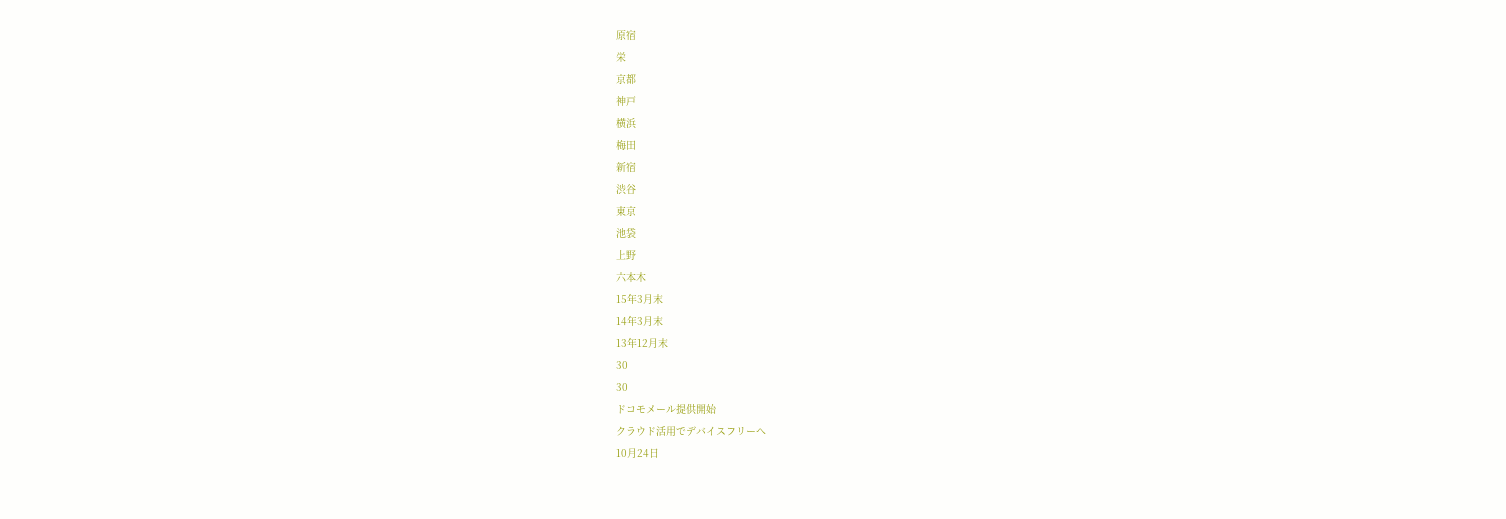原宿
栄
京都
神戸
横浜
梅田
新宿
渋谷
東京
池袋
上野
六本木
15年3月末
14年3月末
13年12月末
30
30
ドコモメール提供開始
クラウド活用でデバイスフリーへ
10月24日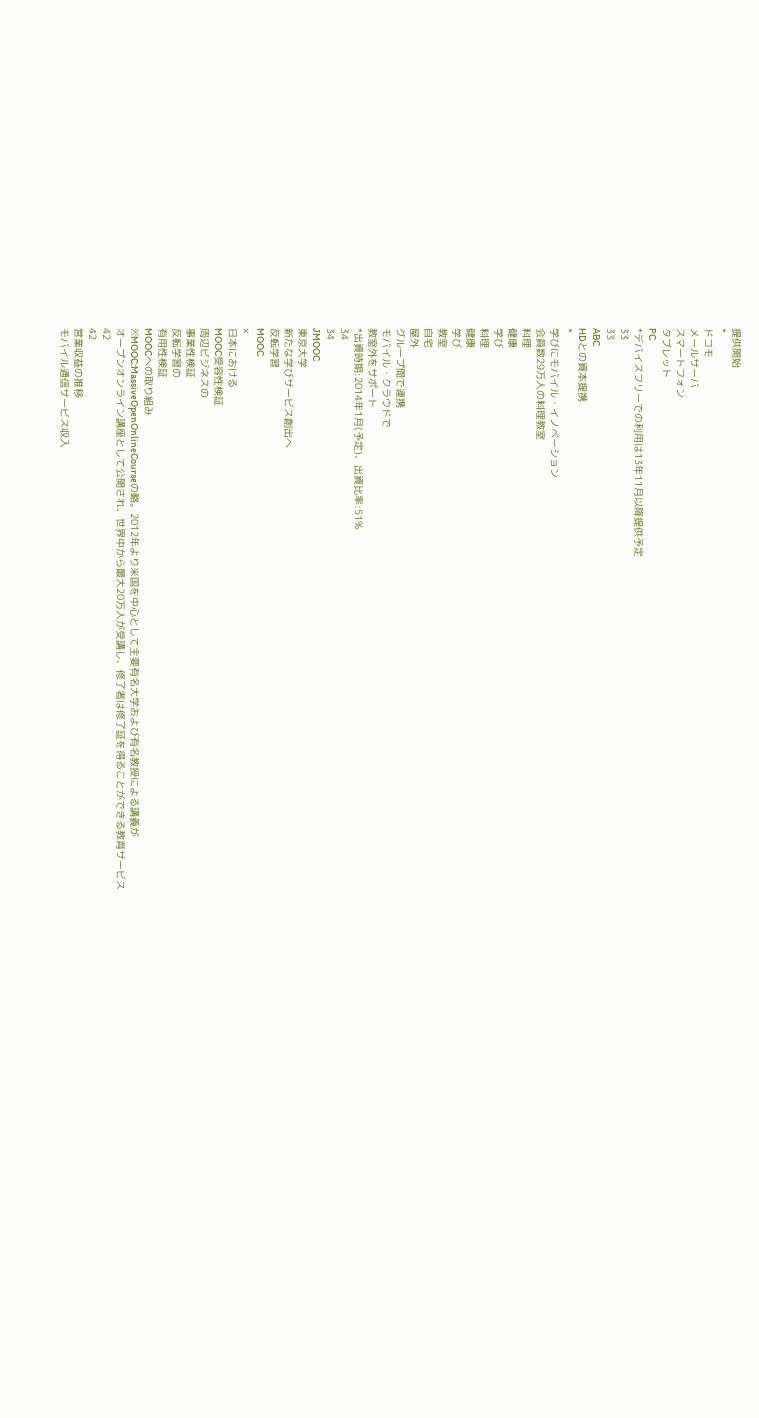提供開始
*
ドコモ
メールサーバ
スマートフォン
タブレット
PC
*デバイスフリーでの利用は13年11月以降提供予定
33
33
ABC
HDとの資本提携
*
学びにモバイル・イノベーション
会員数29万人の料理教室
料理
健康
学び
料理
健康
学び
教室
自宅
屋外
グループ間で連携
モバイル・クラウドで
教室外をサポート
*出資時期:2014年1月(予定)、出資比率:51%
34
34
JMOOC
東京大学
新たな学びサービス創出へ
反転学習
MOOC
×
日本における
MOOC受容性検証
周辺ビジネスの
事業性検証
反転学習の
有用性検証
MOOCへの取り組み
※MOOC:MassiveOpenOnlineCourseの略。2012年より米国を中心として主要有名大学および有名教授による講義が
オープンオンライン講座として公開され、世界中から最大20万人が受講し、修了者は修了証を得ることができる教育サービス
42
42
営業収益の推移
モバイル通信サービス収入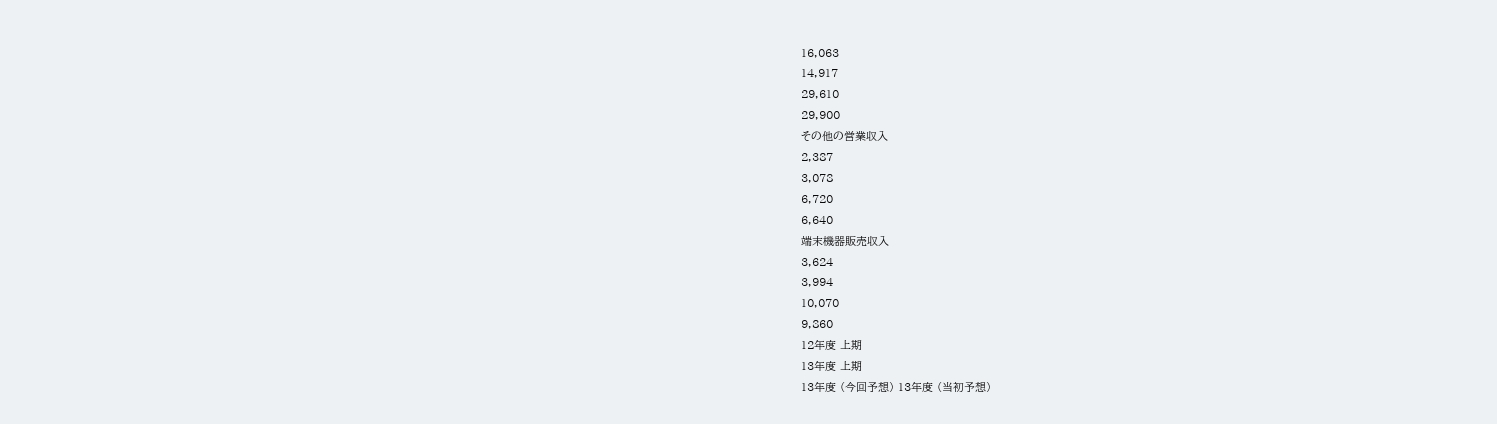16,063
14,917
29,610
29,900
その他の営業収入
2,387
3,078
6,720
6,640
端末機器販売収入
3,624
3,994
10,070
9,860
12年度 上期
13年度 上期
13年度 (今回予想) 13年度 (当初予想)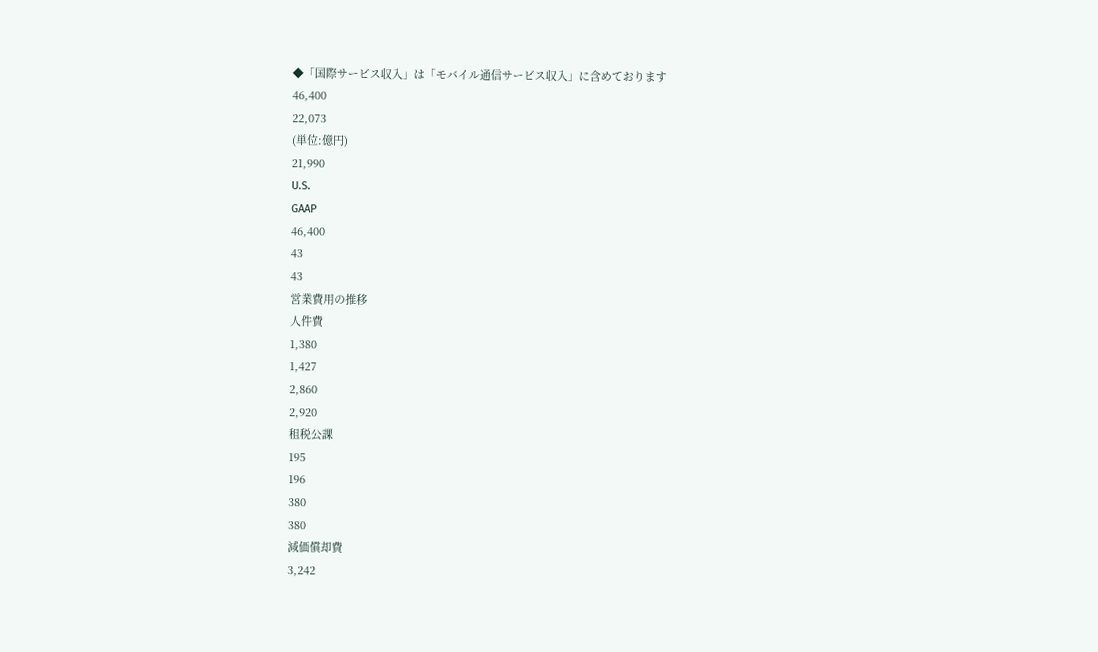◆「国際サービス収入」は「モバイル通信サービス収入」に含めております
46,400
22,073
(単位:億円)
21,990
U.S.
GAAP
46,400
43
43
営業費用の推移
人件費
1,380
1,427
2,860
2,920
租税公課
195
196
380
380
減価償却費
3,242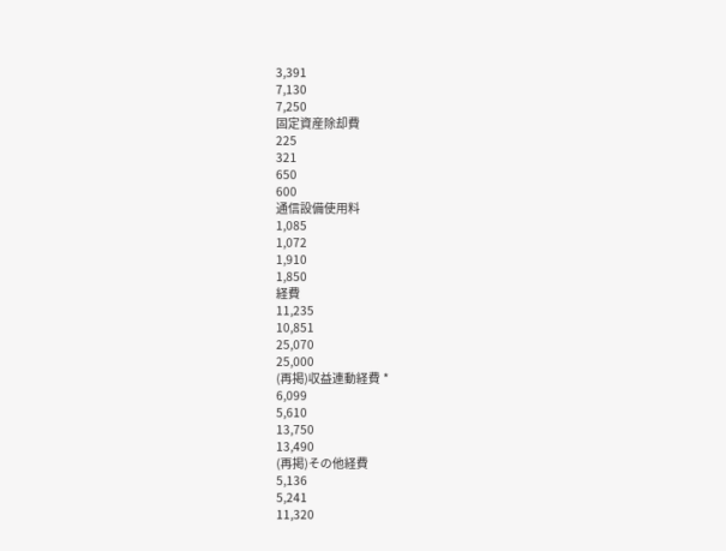3,391
7,130
7,250
固定資産除却費
225
321
650
600
通信設備使用料
1,085
1,072
1,910
1,850
経費
11,235
10,851
25,070
25,000
(再掲)収益連動経費 *
6,099
5,610
13,750
13,490
(再掲)その他経費
5,136
5,241
11,320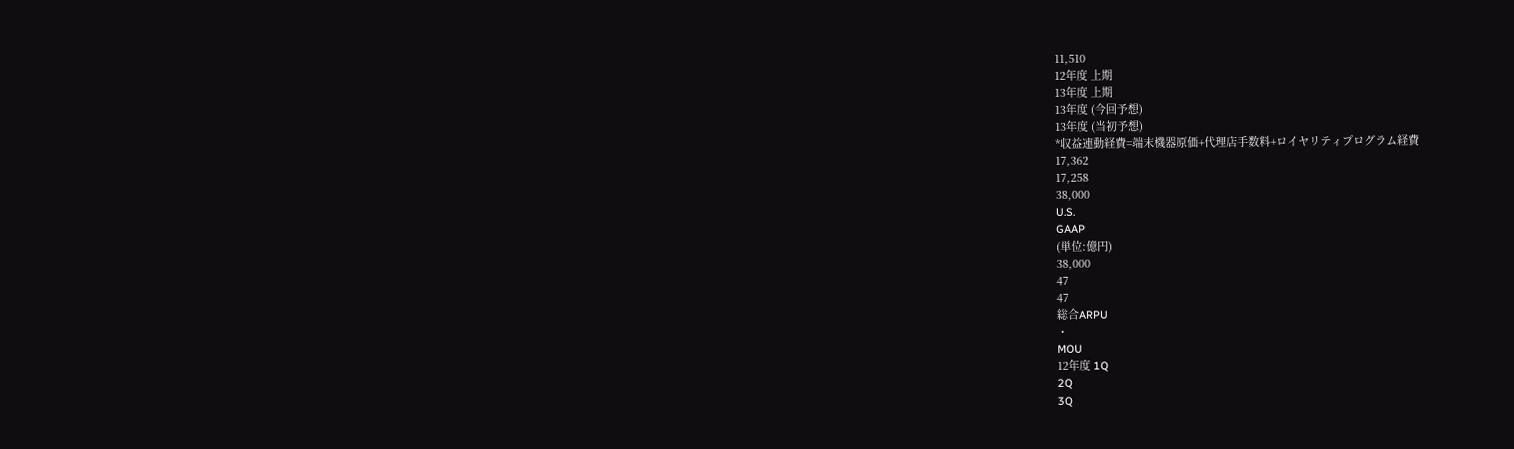11,510
12年度 上期
13年度 上期
13年度 (今回予想)
13年度 (当初予想)
*収益連動経費=端末機器原価+代理店手数料+ロイヤリティプログラム経費
17,362
17,258
38,000
U.S.
GAAP
(単位:億円)
38,000
47
47
総合ARPU
・
MOU
12年度 1Q
2Q
3Q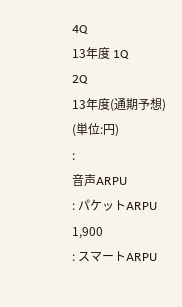4Q
13年度 1Q
2Q
13年度(通期予想)
(単位:円)
:
音声ARPU
: パケットARPU
1,900
: スマートARPU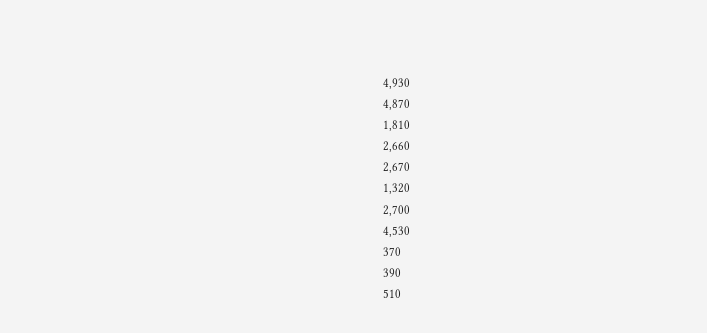4,930
4,870
1,810
2,660
2,670
1,320
2,700
4,530
370
390
510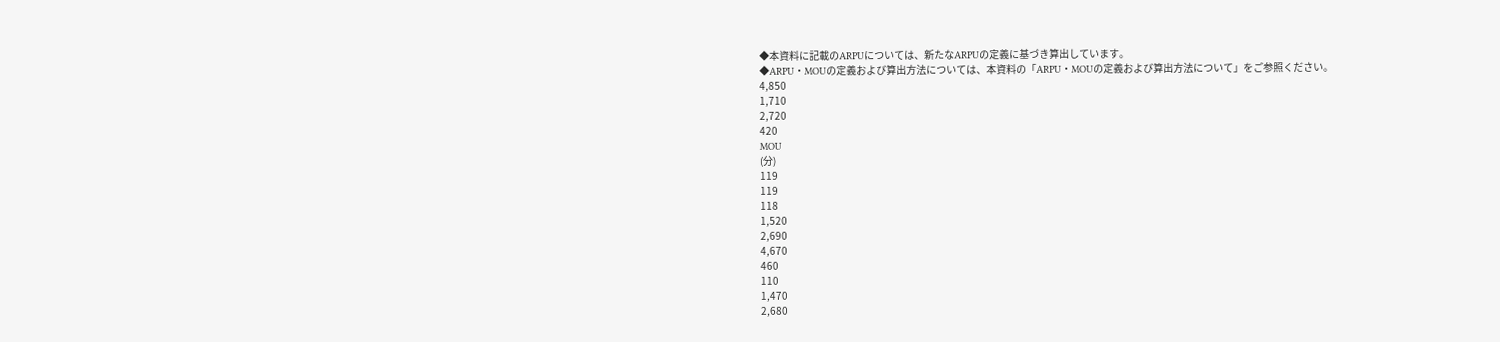◆本資料に記載のARPUについては、新たなARPUの定義に基づき算出しています。
◆ARPU・MOUの定義および算出方法については、本資料の「ARPU・MOUの定義および算出方法について」をご参照ください。
4,850
1,710
2,720
420
MOU
(分)
119
119
118
1,520
2,690
4,670
460
110
1,470
2,680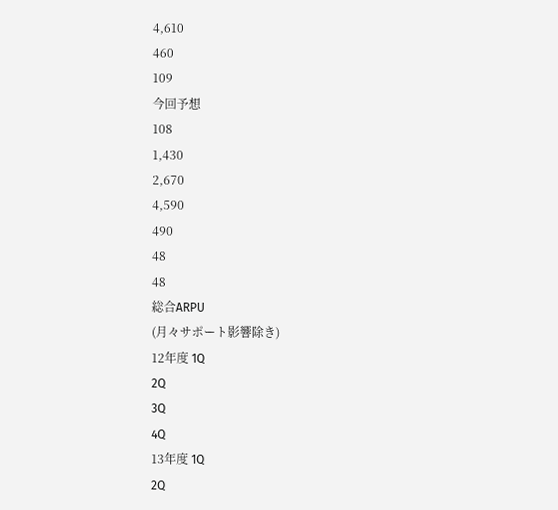4,610
460
109
今回予想
108
1,430
2,670
4,590
490
48
48
総合ARPU
(月々サポート影響除き)
12年度 1Q
2Q
3Q
4Q
13年度 1Q
2Q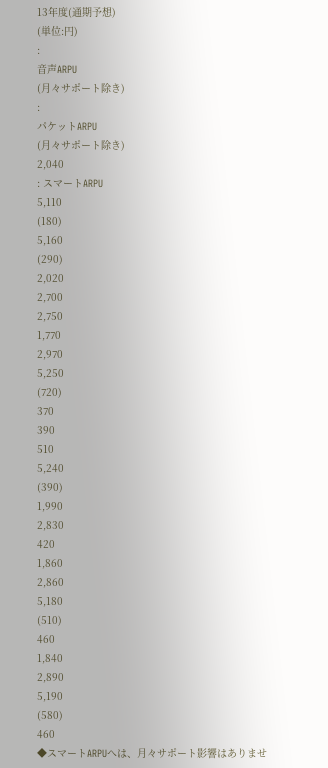13年度(通期予想)
(単位:円)
:
音声ARPU
(月々サポート除き)
:
パケットARPU
(月々サポート除き)
2,040
: スマートARPU
5,110
(180)
5,160
(290)
2,020
2,700
2,750
1,770
2,970
5,250
(720)
370
390
510
5,240
(390)
1,990
2,830
420
1,860
2,860
5,180
(510)
460
1,840
2,890
5,190
(580)
460
◆スマートARPUへは、月々サポート影響はありませ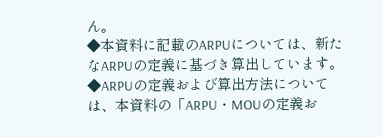ん。
◆本資料に記載のARPUについては、新たなARPUの定義に基づき算出しています。
◆ARPUの定義および算出方法については、本資料の「ARPU・MOUの定義お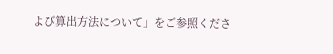よび算出方法について」をご参照くださ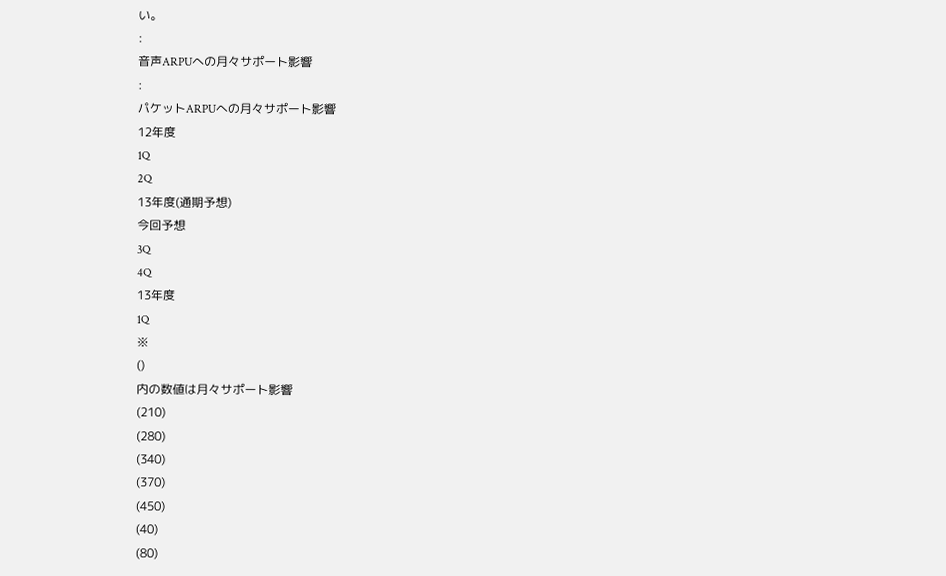い。
:
音声ARPUへの月々サポート影響
:
パケットARPUへの月々サポート影響
12年度
1Q
2Q
13年度(通期予想)
今回予想
3Q
4Q
13年度
1Q
※
()
内の数値は月々サポート影響
(210)
(280)
(340)
(370)
(450)
(40)
(80)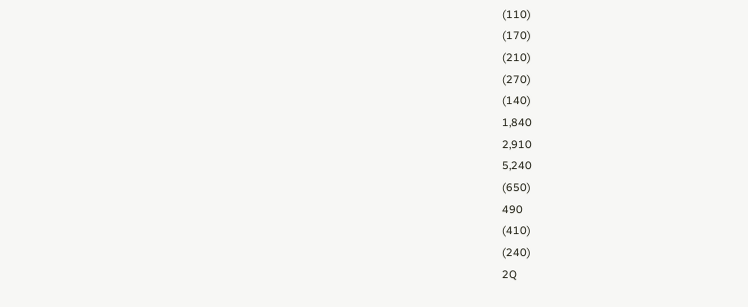(110)
(170)
(210)
(270)
(140)
1,840
2,910
5,240
(650)
490
(410)
(240)
2Q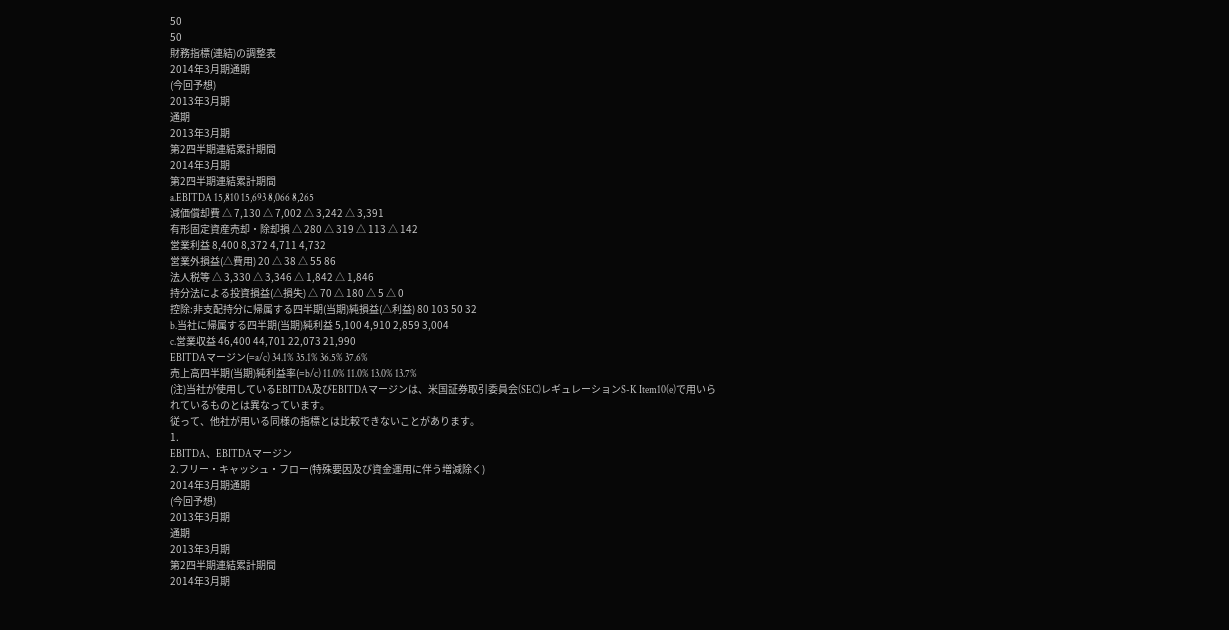50
50
財務指標(連結)の調整表
2014年3月期通期
(今回予想)
2013年3月期
通期
2013年3月期
第2四半期連結累計期間
2014年3月期
第2四半期連結累計期間
a.EBITDA 15,810 15,693 8,066 8,265
減価償却費 △ 7,130 △ 7,002 △ 3,242 △ 3,391
有形固定資産売却・除却損 △ 280 △ 319 △ 113 △ 142
営業利益 8,400 8,372 4,711 4,732
営業外損益(△費用) 20 △ 38 △ 55 86
法人税等 △ 3,330 △ 3,346 △ 1,842 △ 1,846
持分法による投資損益(△損失) △ 70 △ 180 △ 5 △ 0
控除:非支配持分に帰属する四半期(当期)純損益(△利益) 80 103 50 32
b.当社に帰属する四半期(当期)純利益 5,100 4,910 2,859 3,004
c.営業収益 46,400 44,701 22,073 21,990
EBITDAマージン(=a/c) 34.1% 35.1% 36.5% 37.6%
売上高四半期(当期)純利益率(=b/c) 11.0% 11.0% 13.0% 13.7%
(注)当社が使用しているEBITDA及びEBITDAマージンは、米国証券取引委員会(SEC)レギュレーションS-K Item10(e)で用いられているものとは異なっています。
従って、他社が用いる同様の指標とは比較できないことがあります。
1.
EBITDA、EBITDAマージン
2.フリー・キャッシュ・フロー(特殊要因及び資金運用に伴う増減除く)
2014年3月期通期
(今回予想)
2013年3月期
通期
2013年3月期
第2四半期連結累計期間
2014年3月期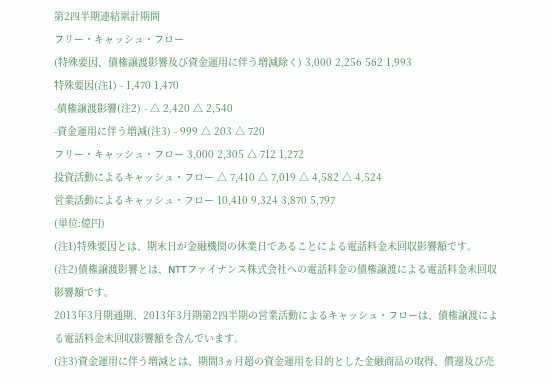第2四半期連結累計期間
フリー・キャッシュ・フロー
(特殊要因、債権譲渡影響及び資金運用に伴う増減除く) 3,000 2,256 562 1,993
特殊要因(注1) - 1,470 1,470
-債権譲渡影響(注2) - △ 2,420 △ 2,540
-資金運用に伴う増減(注3) - 999 △ 203 △ 720
フリー・キャッシュ・フロー 3,000 2,305 △ 712 1,272
投資活動によるキャッシュ・フロー △ 7,410 △ 7,019 △ 4,582 △ 4,524
営業活動によるキャッシュ・フロー 10,410 9,324 3,870 5,797
(単位:億円)
(注1)特殊要因とは、期末日が金融機関の休業日であることによる電話料金未回収影響額です。
(注2)債権譲渡影響とは、NTTファイナンス株式会社への電話料金の債権譲渡による電話料金未回収影響額です。
2013年3月期通期、2013年3月期第2四半期の営業活動によるキャッシュ・フローは、債権譲渡による電話料金未回収影響額を含んでいます。
(注3)資金運用に伴う増減とは、期間3ヵ月超の資金運用を目的とした金融商品の取得、償還及び売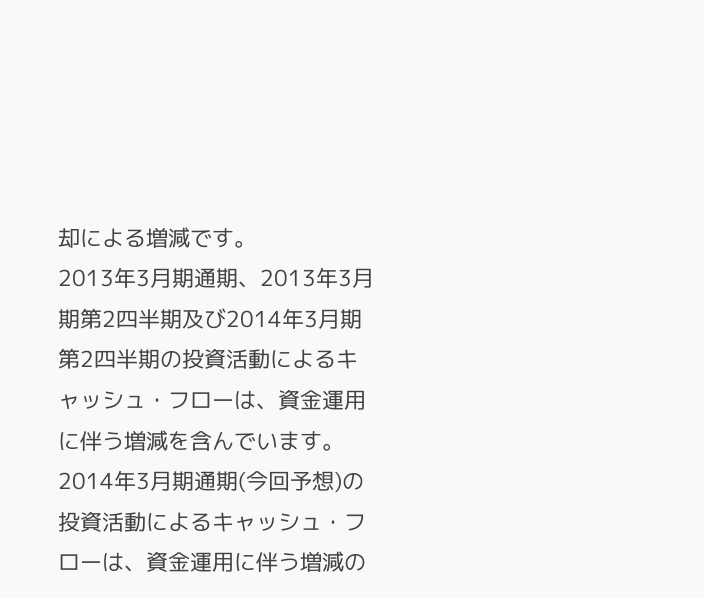却による増減です。
2013年3月期通期、2013年3月期第2四半期及び2014年3月期第2四半期の投資活動によるキャッシュ・フローは、資金運用に伴う増減を含んでいます。
2014年3月期通期(今回予想)の投資活動によるキャッシュ・フローは、資金運用に伴う増減の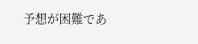予想が困難であ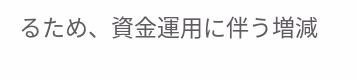るため、資金運用に伴う増減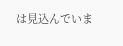は見込んでいま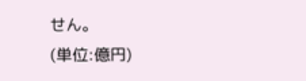せん。
(単位:億円)